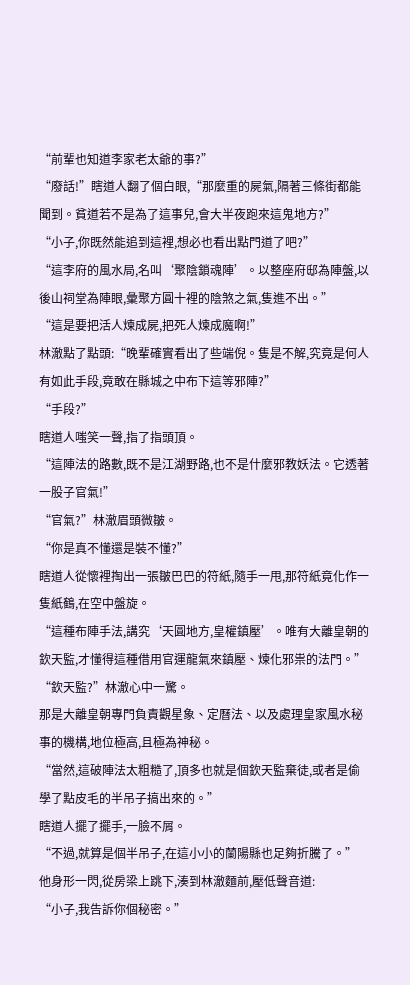“前輩也知道李家老太爺的事?”
“廢話!”瞎道人翻了個白眼,“那麼重的屍氣,隔著三條街都能聞到。貧道若不是為了這事兒,會大半夜跑來這鬼地方?”
“小子,你既然能追到這裡,想必也看出點門道了吧?”
“這李府的風水局,名叫‘聚陰鎖魂陣’。以整座府邸為陣盤,以後山祠堂為陣眼,彙聚方圓十裡的陰煞之氣,隻進不出。”
“這是要把活人煉成屍,把死人煉成魔啊!”
林澈點了點頭:“晚輩確實看出了些端倪。隻是不解,究竟是何人有如此手段,竟敢在縣城之中布下這等邪陣?”
“手段?”
瞎道人嗤笑一聲,指了指頭頂。
“這陣法的路數,既不是江湖野路,也不是什麼邪教妖法。它透著一股子官氣!”
“官氣?”林澈眉頭微皺。
“你是真不懂還是裝不懂?”
瞎道人從懷裡掏出一張皺巴巴的符紙,隨手一甩,那符紙竟化作一隻紙鶴,在空中盤旋。
“這種布陣手法,講究‘天圓地方,皇權鎮壓’。唯有大離皇朝的欽天監,才懂得這種借用官運龍氣來鎮壓、煉化邪祟的法門。”
“欽天監?”林澈心中一驚。
那是大離皇朝專門負責觀星象、定曆法、以及處理皇家風水秘事的機構,地位極高,且極為神秘。
“當然,這破陣法太粗糙了,頂多也就是個欽天監棄徒,或者是偷學了點皮毛的半吊子搞出來的。”
瞎道人擺了擺手,一臉不屑。
“不過,就算是個半吊子,在這小小的蘭陽縣也足夠折騰了。”
他身形一閃,從房梁上跳下,湊到林澈麵前,壓低聲音道:
“小子,我告訴你個秘密。”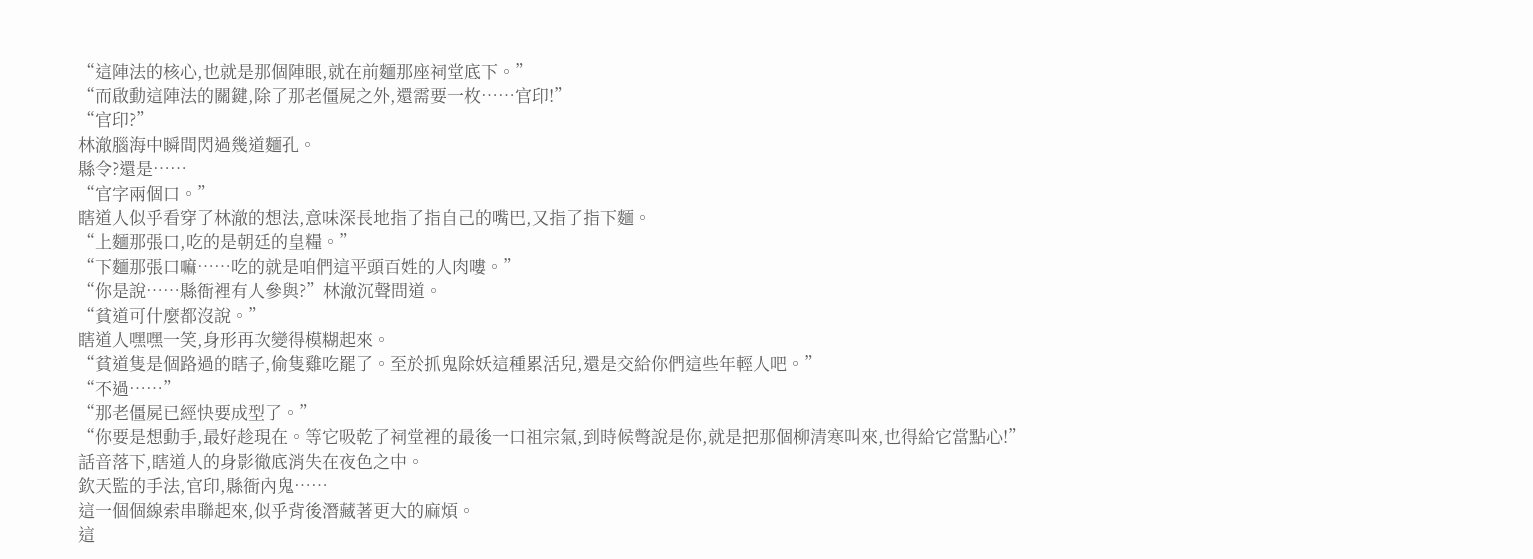“這陣法的核心,也就是那個陣眼,就在前麵那座祠堂底下。”
“而啟動這陣法的關鍵,除了那老僵屍之外,還需要一枚……官印!”
“官印?”
林澈腦海中瞬間閃過幾道麵孔。
縣令?還是……
“官字兩個口。”
瞎道人似乎看穿了林澈的想法,意味深長地指了指自己的嘴巴,又指了指下麵。
“上麵那張口,吃的是朝廷的皇糧。”
“下麵那張口嘛……吃的就是咱們這平頭百姓的人肉嘍。”
“你是說……縣衙裡有人參與?”林澈沉聲問道。
“貧道可什麼都沒說。”
瞎道人嘿嘿一笑,身形再次變得模糊起來。
“貧道隻是個路過的瞎子,偷隻雞吃罷了。至於抓鬼除妖這種累活兒,還是交給你們這些年輕人吧。”
“不過……”
“那老僵屍已經快要成型了。”
“你要是想動手,最好趁現在。等它吸乾了祠堂裡的最後一口祖宗氣,到時候彆說是你,就是把那個柳清寒叫來,也得給它當點心!”
話音落下,瞎道人的身影徹底消失在夜色之中。
欽天監的手法,官印,縣衙內鬼……
這一個個線索串聯起來,似乎背後潛藏著更大的麻煩。
這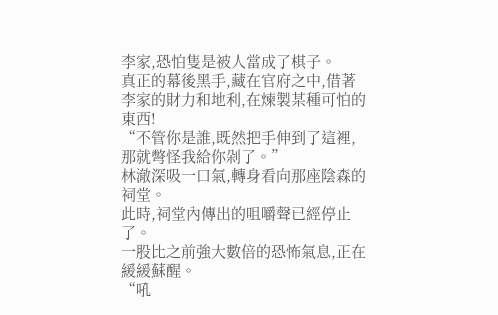李家,恐怕隻是被人當成了棋子。
真正的幕後黑手,藏在官府之中,借著李家的財力和地利,在煉製某種可怕的東西!
“不管你是誰,既然把手伸到了這裡,那就彆怪我給你剁了。”
林澈深吸一口氣,轉身看向那座陰森的祠堂。
此時,祠堂內傳出的咀嚼聲已經停止了。
一股比之前強大數倍的恐怖氣息,正在緩緩蘇醒。
“吼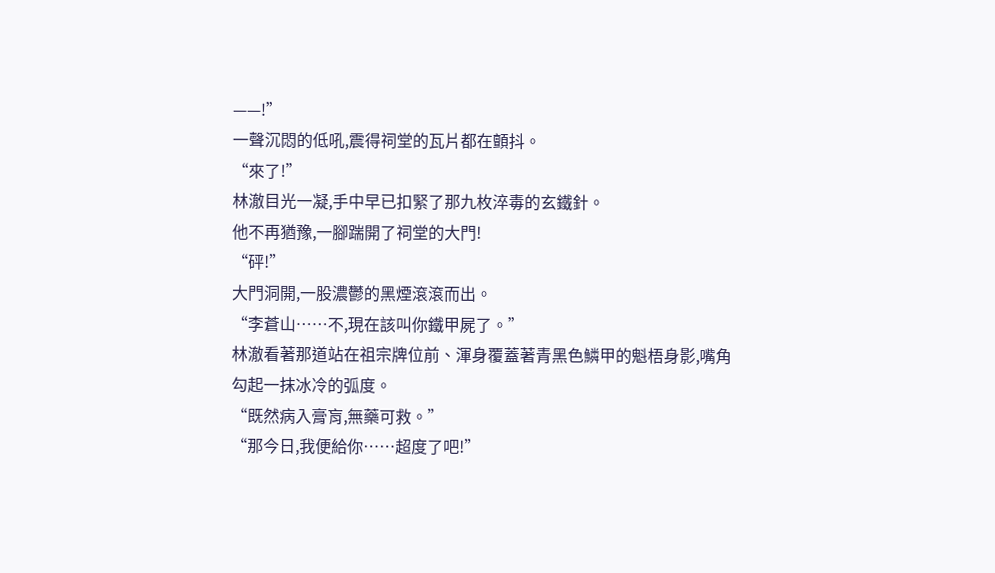——!”
一聲沉悶的低吼,震得祠堂的瓦片都在顫抖。
“來了!”
林澈目光一凝,手中早已扣緊了那九枚淬毒的玄鐵針。
他不再猶豫,一腳踹開了祠堂的大門!
“砰!”
大門洞開,一股濃鬱的黑煙滾滾而出。
“李蒼山……不,現在該叫你鐵甲屍了。”
林澈看著那道站在祖宗牌位前、渾身覆蓋著青黑色鱗甲的魁梧身影,嘴角勾起一抹冰冷的弧度。
“既然病入膏肓,無藥可救。”
“那今日,我便給你……超度了吧!”